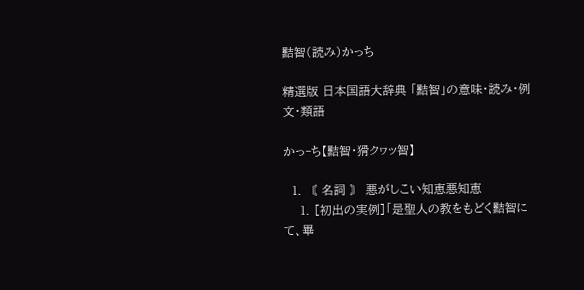黠智(読み)かっち

精選版 日本国語大辞典 「黠智」の意味・読み・例文・類語

かっ‐ち【黠智・猾クヮッ智】

  1. 〘 名詞 〙 悪がしこい知恵悪知恵
    1. [初出の実例]「是聖人の教をもどく黠智にて、畢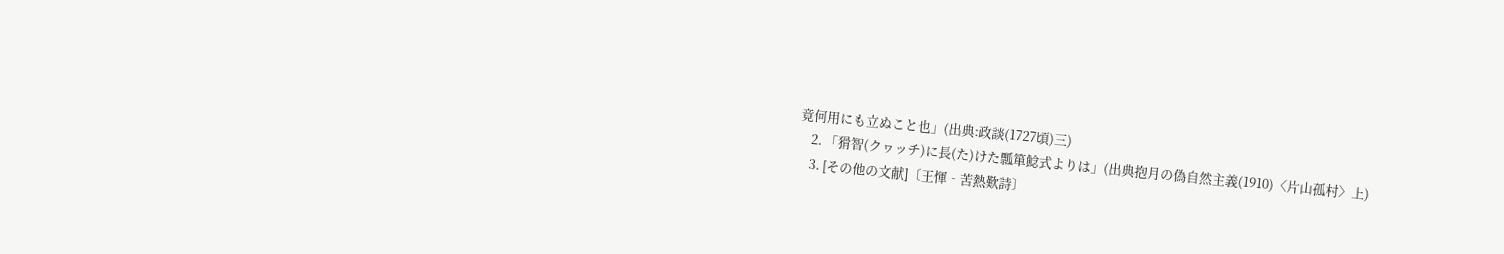竟何用にも立ぬこと也」(出典:政談(1727頃)三)
    2. 「猾智(クヮッチ)に長(た)けた瓢箪鯰式よりは」(出典抱月の偽自然主義(1910)〈片山孤村〉上)
    3. [その他の文献]〔王惲‐苦熱歎詩〕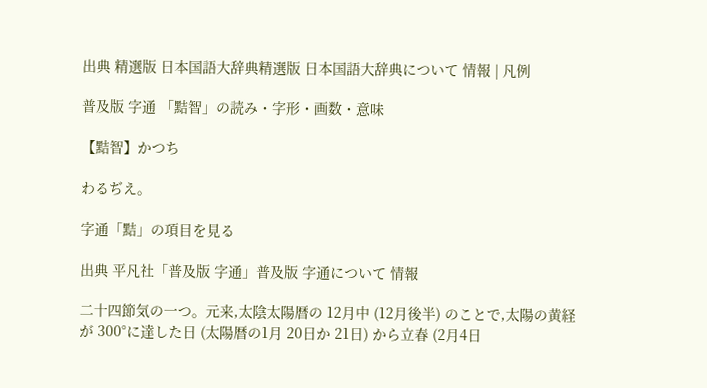出典 精選版 日本国語大辞典精選版 日本国語大辞典について 情報 | 凡例

普及版 字通 「黠智」の読み・字形・画数・意味

【黠智】かつち

わるぢえ。

字通「黠」の項目を見る

出典 平凡社「普及版 字通」普及版 字通について 情報

二十四節気の一つ。元来,太陰太陽暦の 12月中 (12月後半) のことで,太陽の黄経が 300°に達した日 (太陽暦の1月 20日か 21日) から立春 (2月4日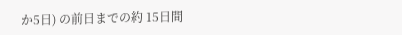か5日) の前日までの約 15日間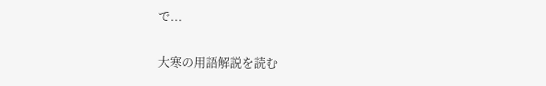で...

大寒の用語解説を読む